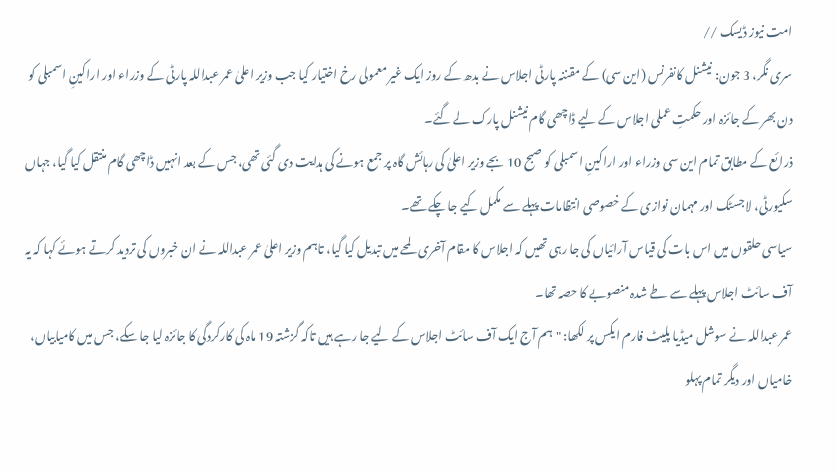امت نیوز ڈیسک //
سری نگر، 3 جون: نیشنل کانفرنس (این سی) کے مقننہ پارٹی اجلاس نے بدھ کے روز ایک غیر معمولی رخ اختیار کیا جب وزیر اعلیٰ عمر عبداللہ پارٹی کے وزراء اور اراکینِ اسمبلی کو دن بھر کے جائزہ اور حکمتِ عملی اجلاس کے لیے ڈاچھی گام نیشنل پارک لے گئے۔
ذرائع کے مطابق تمام این سی وزراء اور اراکینِ اسمبلی کو صبح 10 بجے وزیر اعلیٰ کی رہائش گاہ پر جمع ہونے کی ہدایت دی گئی تھی، جس کے بعد انہیں ڈاچھی گام منتقل کیا گیا، جہاں سکیورٹی، لاجسٹک اور مہمان نوازی کے خصوصی انتظامات پہلے سے مکمل کیے جا چکے تھے۔
سیاسی حلقوں میں اس بات کی قیاس آرائیاں کی جا رہی تھیں کہ اجلاس کا مقام آخری لمحے میں تبدیل کیا گیا، تاہم وزیر اعلیٰ عمر عبداللہ نے ان خبروں کی تردید کرتے ہوئے کہا کہ یہ آف سائٹ اجلاس پہلے سے طے شدہ منصوبے کا حصہ تھا۔
عمر عبداللہ نے سوشل میڈیا پلیٹ فارم ایکس پر لکھا: "ہم آج ایک آف سائٹ اجلاس کے لیے جا رہے ہیں تاکہ گزشتہ 19 ماہ کی کارکردگی کا جائزہ لیا جا سکے، جس میں کامیابیاں، خامیاں اور دیگر تمام پہلو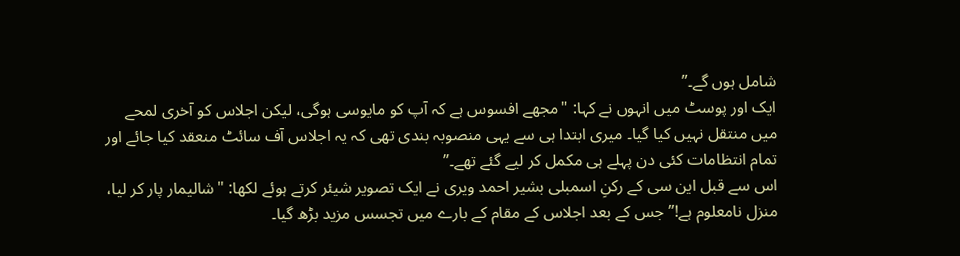شامل ہوں گے۔”
ایک اور پوسٹ میں انہوں نے کہا: "مجھے افسوس ہے کہ آپ کو مایوسی ہوگی، لیکن اجلاس کو آخری لمحے میں منتقل نہیں کیا گیا۔ میری ابتدا ہی سے یہی منصوبہ بندی تھی کہ یہ اجلاس آف سائٹ منعقد کیا جائے اور تمام انتظامات کئی دن پہلے ہی مکمل کر لیے گئے تھے۔”
اس سے قبل این سی کے رکنِ اسمبلی بشیر احمد ویری نے ایک تصویر شیئر کرتے ہوئے لکھا: "شالیمار پار کر لیا، منزل نامعلوم ہے!” جس کے بعد اجلاس کے مقام کے بارے میں تجسس مزید بڑھ گیا۔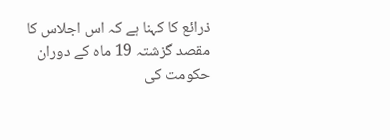ذرائع کا کہنا ہے کہ اس اجلاس کا مقصد گزشتہ 19 ماہ کے دوران حکومت کی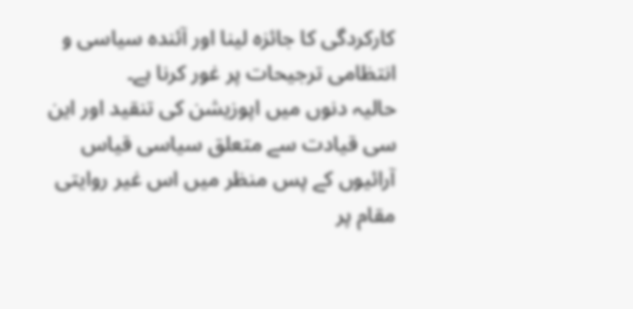کارکردگی کا جائزہ لینا اور آئندہ سیاسی و انتظامی ترجیحات پر غور کرنا ہے۔
حالیہ دنوں میں اپوزیشن کی تنقید اور این سی قیادت سے متعلق سیاسی قیاس آرائیوں کے پس منظر میں اس غیر روایتی مقام پر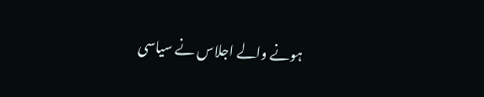ہونے والے اجلاس نے سیاسی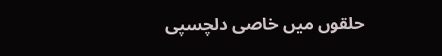حلقوں میں خاصی دلچسپی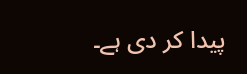پیدا کر دی ہے۔